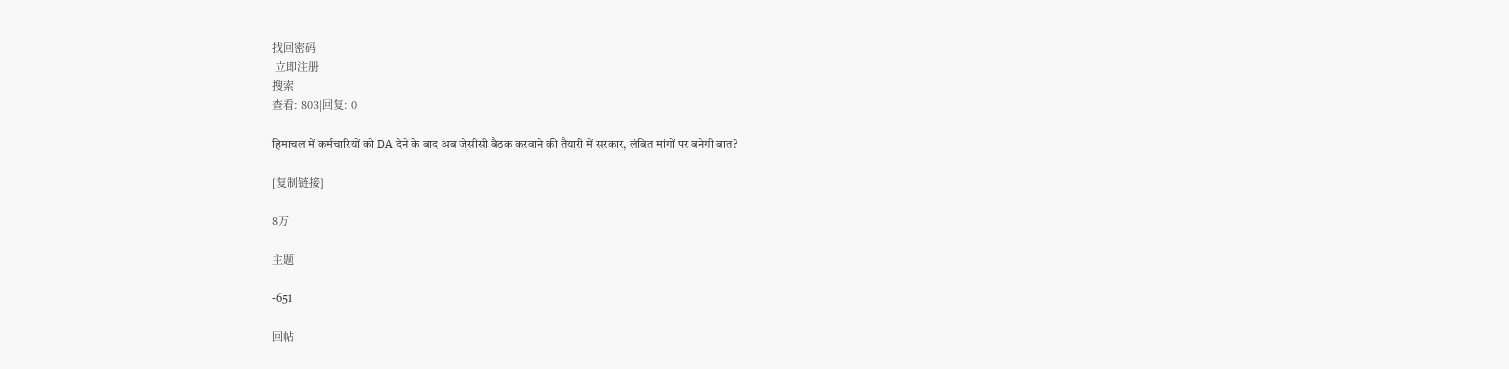找回密码
 立即注册
搜索
查看: 803|回复: 0

हिमाचल में कर्मचारियों को DA देने के बाद अब जेसीसी बैठक करवाने की तैयारी में सरकार, लंबित मांगों पर बनेगी बात?

[复制链接]

8万

主题

-651

回帖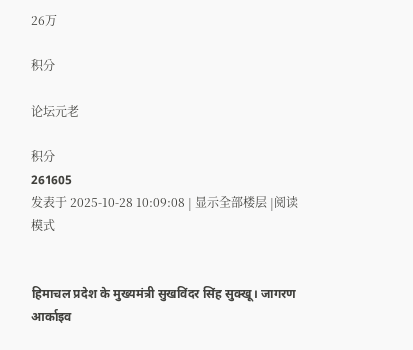26万

积分

论坛元老

积分
261605
发表于 2025-10-28 10:09:08 | 显示全部楼层 |阅读模式


हिमाचल प्रदेश के मुख्यमंत्री सुखविंदर सिंह सुक्खू। जागरण आर्काइव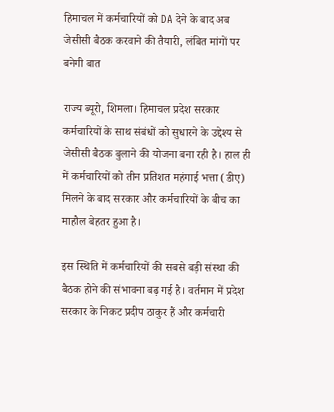हिमाचल में कर्मचारियों को DA देने के बाद अब जेसीसी बैठक करवाने की तैयारी, लंबित मांगों पर बनेगी बात

राज्य ब्यूरो, शिमला। हिमाचल प्रदेश सरकार कर्मचारियों के साथ संबंधों को सुधारने के उद्देश्य से जेसीसी बैठक बुलाने की योजना बना रही है। हाल ही में कर्मचारियों को तीन प्रतिशत महंगाई भत्ता (डीए) मिलने के बाद सरकार और कर्मचारियों के बीच का माहौल बेहतर हुआ है।

इस स्थिति में कर्मचारियों की सबसे बड़ी संस्था की बैठक होने की संभावना बढ़ गई है। वर्तमान में प्रदेश सरकार के निकट प्रदीप ठाकुर हैं और कर्मचारी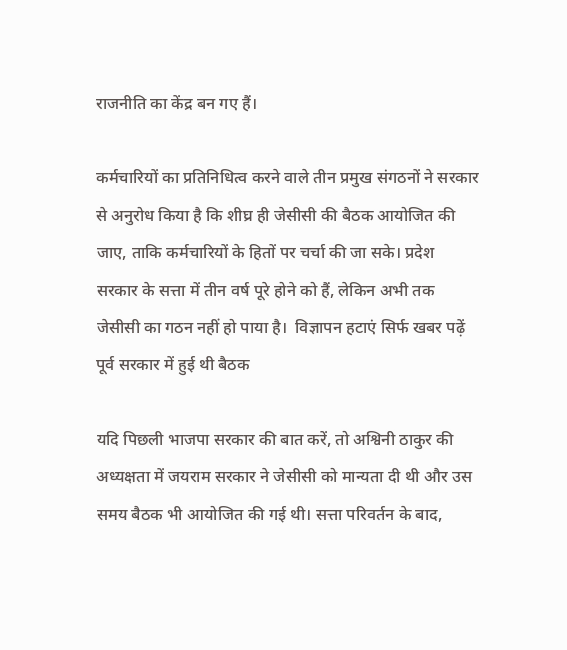राजनीति का केंद्र बन गए हैं।

कर्मचारियों का प्रतिनिधित्व करने वाले तीन प्रमुख संगठनों ने सरकार से अनुरोध किया है कि शीघ्र ही जेसीसी की बैठक आयोजित की जाए, ताकि कर्मचारियों के हितों पर चर्चा की जा सके। प्रदेश सरकार के सत्ता में तीन वर्ष पूरे होने को हैं, लेकिन अभी तक जेसीसी का गठन नहीं हो पाया है।  विज्ञापन हटाएं सिर्फ खबर पढ़ें
पूर्व सरकार में हुई थी बैठक

यदि पिछली भाजपा सरकार की बात करें, तो अश्विनी ठाकुर की अध्यक्षता में जयराम सरकार ने जेसीसी को मान्यता दी थी और उस समय बैठक भी आयोजित की गई थी। सत्ता परिवर्तन के बाद,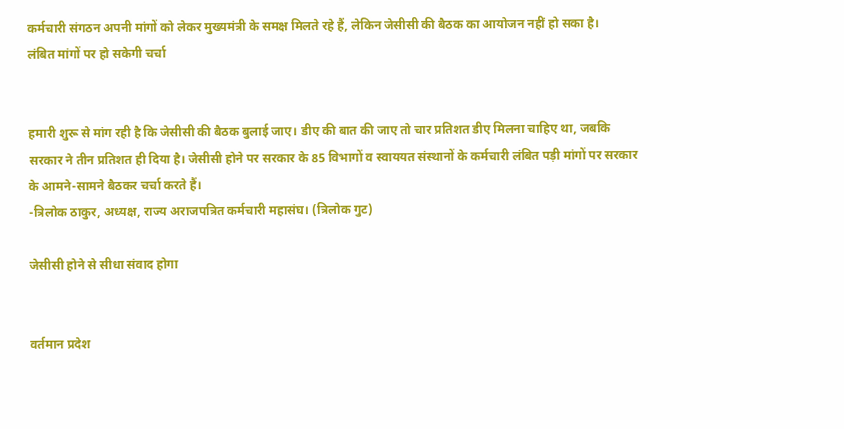कर्मचारी संगठन अपनी मांगों को लेकर मुख्यमंत्री के समक्ष मिलते रहे हैं, लेकिन जेसीसी की बैठक का आयोजन नहीं हो सका है।
लंबित मांगों पर हो सकेगी चर्चा


हमारी शुरू से मांग रही है कि जेसीसी की बैठक बुलाई जाए। डीए की बात की जाए तो चार प्रतिशत डीए मिलना चाहिए था, जबकि सरकार ने तीन प्रतिशत ही दिया है। जेसीसी होने पर सरकार के 85 विभागों व स्वाययत संस्थानों के कर्मचारी लंबित पड़ी मांगों पर सरकार के आमने-सामने बैठकर चर्चा करते हैं।
-त्रिलोक ठाकुर, अध्यक्ष, राज्य अराजपत्रित कर्मचारी महासंघ। (त्रिलोक गुट)

जेसीसी होने से सीधा संवाद होगा


वर्तमान प्रदेश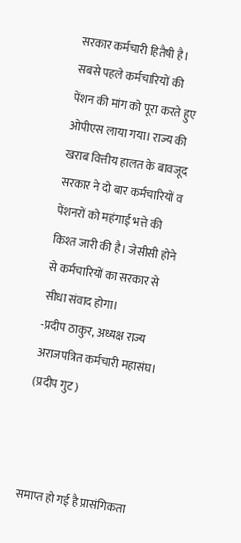सरकार कर्मचारी हितैषी है। सबसे पहले कर्मचारियों की पेंशन की मांग को पूरा करते हुए ओपीएस लाया गया। राज्य की खराब वित्तीय हालत के बावजूद सरकार ने दो बार कर्मचारियों व पेंशनरों को महंगाई भत्ते की किश्त जारी की है। जेसीसी होने से कर्मचारियों का सरकार से सीधा संवाद होगा।
-प्रदीप ठाकुर, अध्यक्ष राज्य अराजपत्रित कर्मचारी महासंघ। (प्रदीप गुट)



समाप्त हो गई है प्रासंगिकता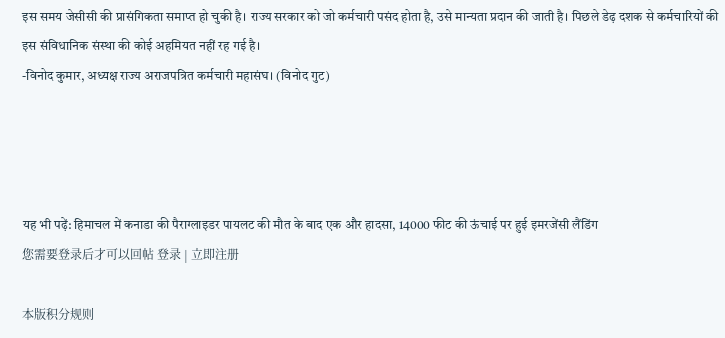इस समय जेसीसी की प्रासंगिकता समाप्त हो चुकी है। राज्य सरकार को जो कर्मचारी पसंद होता है, उसे मान्यता प्रदान की जाती है। पिछले डेढ़ दशक से कर्मचारियों की इस संविधानिक संस्था की कोई अहमियत नहीं रह गई है।
-विनोद कुमार, अध्यक्ष राज्य अराजपत्रित कर्मचारी महासंघ। (विनोद गुट)




यह भी पढ़ें: हिमाचल में कनाडा की पैराग्लाइडर पायलट की मौत के बाद एक और हादसा, 14000 फीट की ऊंचाई पर हुई इमरजेंसी लैंडिंग
您需要登录后才可以回帖 登录 | 立即注册

本版积分规则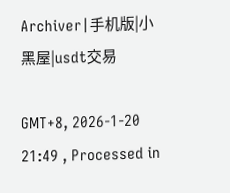Archiver|手机版|小黑屋|usdt交易

GMT+8, 2026-1-20 21:49 , Processed in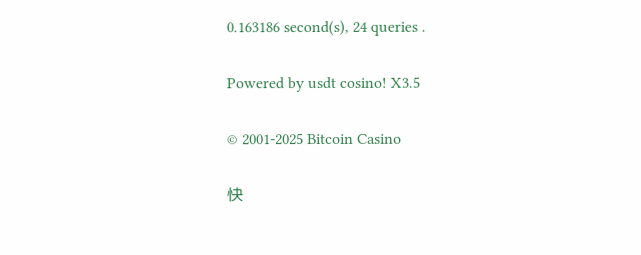0.163186 second(s), 24 queries .

Powered by usdt cosino! X3.5

© 2001-2025 Bitcoin Casino

快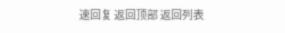速回复 返回顶部 返回列表